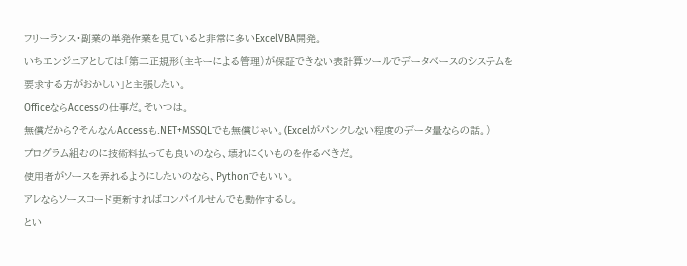フリーランス・副業の単発作業を見ていると非常に多いExcelVBA開発。
いちエンジニアとしては「第二正規形(主キーによる管理)が保証できない表計算ツールでデータベースのシステムを要求する方がおかしい」と主張したい。
OfficeならAccessの仕事だ。そいつは。
無償だから?そんなんAccessも.NET+MSSQLでも無償じゃい。(Excelがパンクしない程度のデータ量ならの話。)
プログラム組むのに技術料払っても良いのなら、壊れにくいものを作るべきだ。
使用者がソースを弄れるようにしたいのなら、Pythonでもいい。
アレならソースコード更新すればコンパイルせんでも動作するし。
とい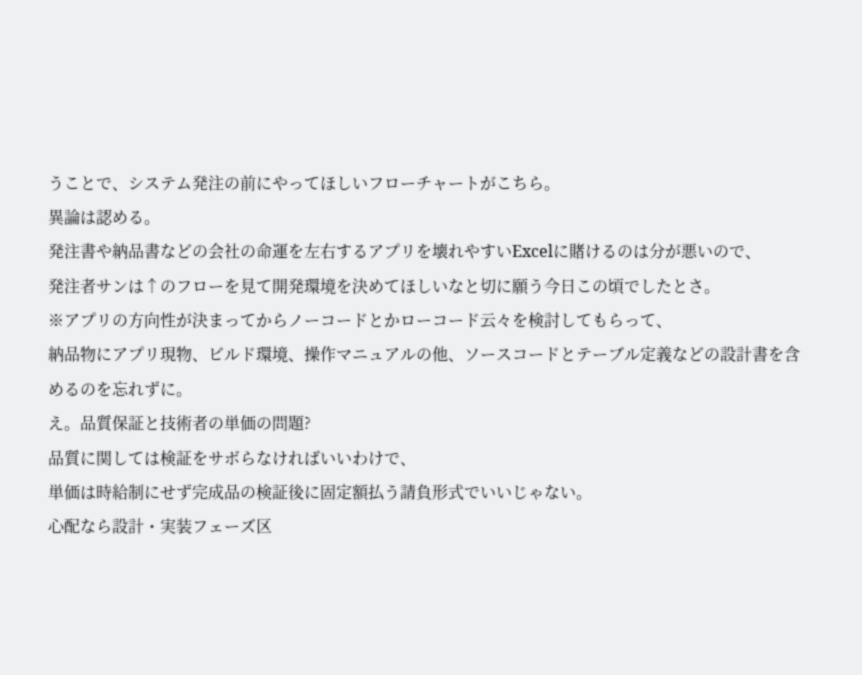うことで、システム発注の前にやってほしいフローチャートがこちら。
異論は認める。
発注書や納品書などの会社の命運を左右するアプリを壊れやすいExcelに賭けるのは分が悪いので、
発注者サンは↑のフローを見て開発環境を決めてほしいなと切に願う今日この頃でしたとさ。
※アプリの方向性が決まってからノーコードとかローコード云々を検討してもらって、
納品物にアプリ現物、ビルド環境、操作マニュアルの他、ソースコードとテーブル定義などの設計書を含めるのを忘れずに。
え。品質保証と技術者の単価の問題?
品質に関しては検証をサボらなければいいわけで、
単価は時給制にせず完成品の検証後に固定額払う請負形式でいいじゃない。
心配なら設計・実装フェーズ区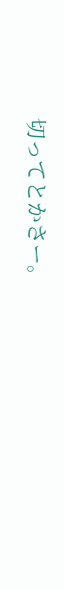切ってとかさー。